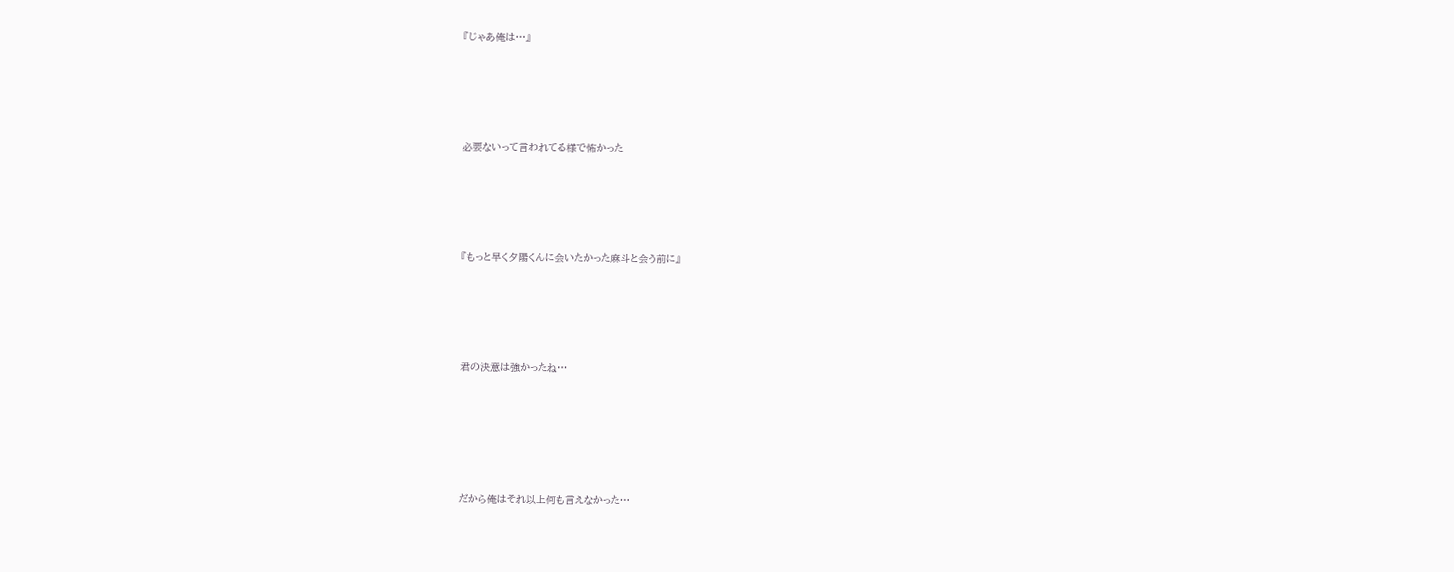『じゃあ俺は…』




必要ないって言われてる様で怖かった




『もっと早く夕陽くんに会いたかった麻斗と会う前に』




君の決意は強かったね…





だから俺はそれ以上何も言えなかった…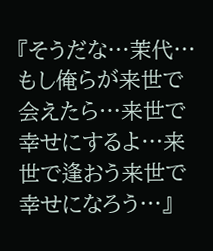『そうだな…茉代…もし俺らが来世で会えたら…来世で幸せにするよ…来世で逢おう来世で幸せになろう…』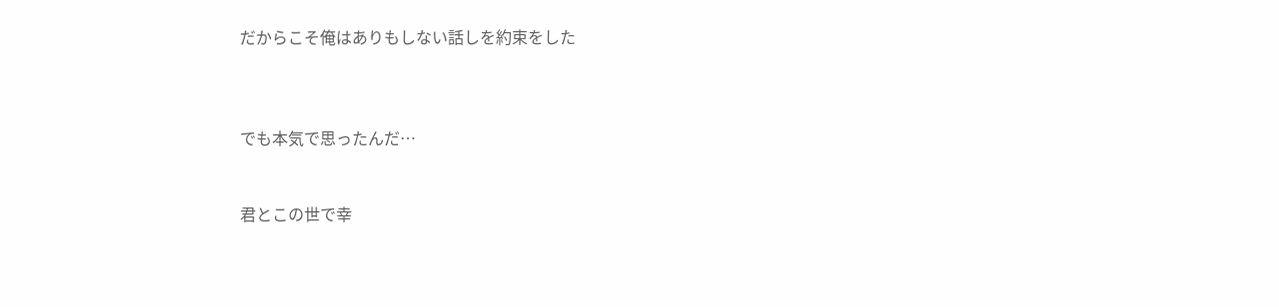だからこそ俺はありもしない話しを約束をした



でも本気で思ったんだ…


君とこの世で幸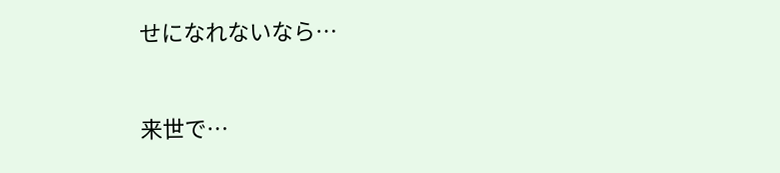せになれないなら…



来世で…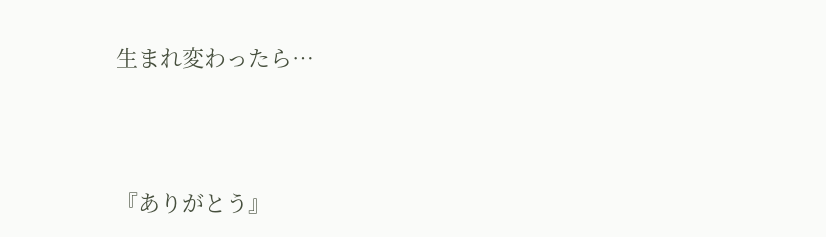生まれ変わったら…





『ありがとう』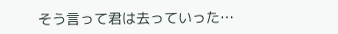そう言って君は去っていった…